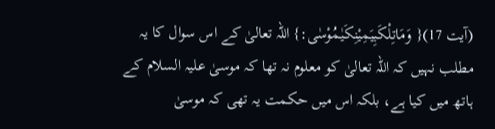(آیت 17){ وَمَاتِلْكَبِيَمِيْنِكَيٰمُوْسٰى:} اللہ تعالیٰ کے اس سوال کا یہ مطلب نہیں کہ اللہ تعالیٰ کو معلوم نہ تھا کہ موسیٰ علیہ السلام کے ہاتھ میں کیا ہے، بلکہ اس میں حکمت یہ تھی کہ موسیٰ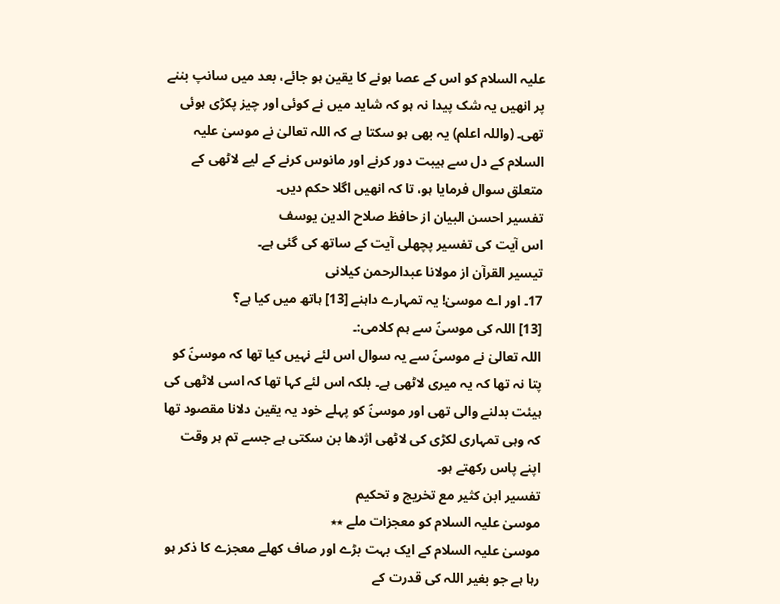علیہ السلام کو اس کے عصا ہونے کا یقین ہو جائے، بعد میں سانپ بننے پر انھیں یہ شک پیدا نہ ہو کہ شاید میں نے کوئی اور چیز پکڑی ہوئی تھی۔ (واللہ اعلم) یہ بھی ہو سکتا ہے کہ اللہ تعالیٰ نے موسیٰ علیہ السلام کے دل سے ہیبت دور کرنے اور مانوس کرنے کے لیے لاٹھی کے متعلق سوال فرمایا ہو، تا کہ انھیں اگلا حکم دیں۔
تفسیر احسن البیان از حافظ صلاح الدین یوسف
اس آیت کی تفسیر پچھلی آیت کے ساتھ کی گئی ہے۔
تيسير القرآن از مولانا عبدالرحمن کیلانی
17۔ اور اے موسیٰ! یہ تمہارے داہنے [13] ہاتھ میں کیا ہے؟
[13] اللہ کی موسیٰؑ سے ہم کلامی:۔
اللہ تعالیٰ نے موسیٰؑ سے یہ سوال اس لئے نہیں کیا تھا کہ موسیٰؑ کو پتا نہ تھا کہ یہ میری لاٹھی ہے۔ بلکہ اس لئے کہا تھا کہ اسی لاٹھی کی ہیئت بدلنے والی تھی اور موسیٰؑ کو پہلے خود یہ یقین دلانا مقصود تھا کہ وہی تمہاری لکڑی کی لاٹھی اژدھا بن سکتی ہے جسے تم ہر وقت اپنے پاس رکھتے ہو۔
تفسیر ابن کثیر مع تخریج و تحکیم
موسیٰ علیہ السلام کو معجزات ملے ٭٭
موسیٰ علیہ السلام کے ایک بہت بڑے اور صاف کھلے معجزے کا ذکر ہو رہا ہے جو بغیر اللہ کی قدرت کے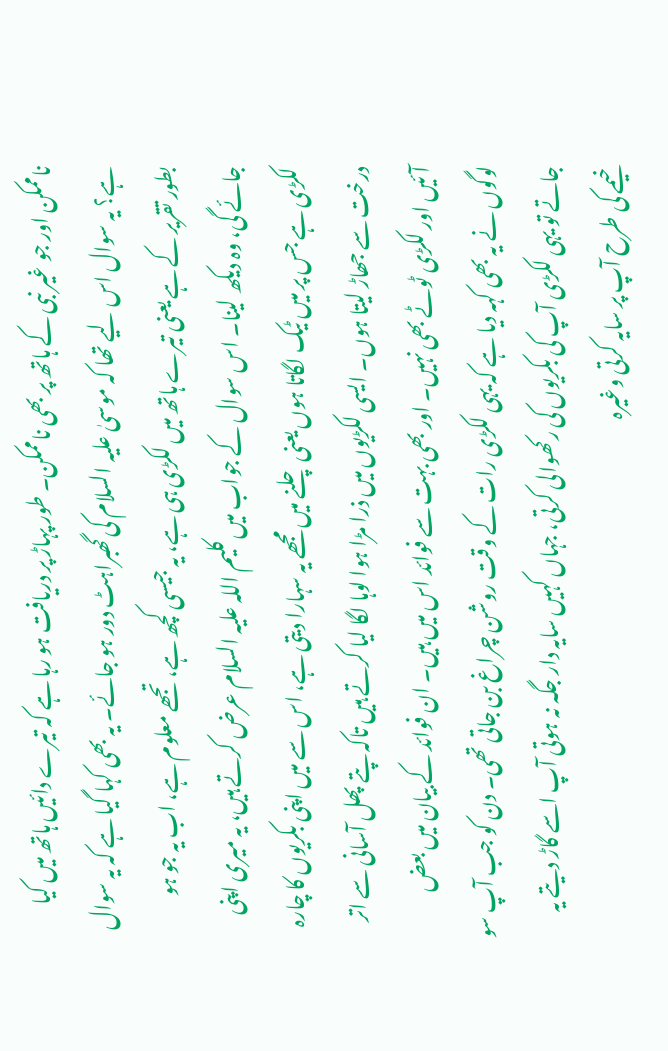ناممکن اور جو غیر نبی کے ہاتھ پر بھی ناممکن۔ طور پہاڑ پر دریافت ہو رہا ہے کہ تیرے دائیں ہاتھ میں کیا ہے؟ یہ سوال اس لیے تھا کہ موسیٰ علیہ السلام کی گھبراہٹ دور ہو جائے۔ یہ بھی کہا گیا ہے کہ یہ سوال بطور تقریر کے ہے یعنی تیرے ہاتھ میں لکڑی ہی ہے، یہ جیسی کچھ ہے، تجھے معلوم ہے، اب یہ جو ہو جائے گی، وہ دیکھ لینا۔ اس سوال کے جواب میں کلیم اللہ علیہ السلام عرض کرتے ہیں، یہ میری اپنی لکڑی ہے جس پر میں ٹیک لگاتا ہوں یعنی چلنے میں مجھے یہ سہارا دیتی ہے، اس سے میں اپنی بکریوں کا چارہ درخت سے جھاڑ لیتا ہوں۔ ایسی لکڑیوں میں ذرا مڑا ہوا لوہا لگا لیا کرتے ہیں تاکہ پتے پھل آسانی سے اتر آئیں اور لکڑی ٹوٹے بھی نہیں۔ اور بھی بہت سے فوائد اس میں ہیں۔ ان فوائد کے بیان میں بعض لوگوں نے یہ بھی کہہ دیا ہے کہ یہی لکڑی رات کے وقت روشن چراغ بن جاتی تھی۔ دن کو جب آپ سو جاتے تو یہی لکڑی آپ کی بکریوں کی رکھوالی کرتی، جہاں کہیں سایہ دار جگہ نہ ہوتی آپ اسے گاڑ دیتے یہ خیمے کی طرح آپ پر سایہ کرتی وغیرہ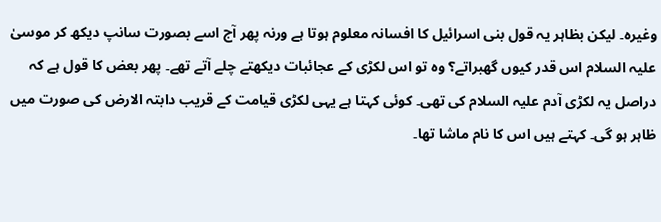وغیرہ۔ لیکن بظاہر یہ قول بنی اسرائیل کا افسانہ معلوم ہوتا ہے ورنہ پھر آج اسے بصورت سانپ دیکھ کر موسیٰ علیہ السلام اس قدر کیوں گھبراتے؟ وہ تو اس لکڑی کے عجائبات دیکھتے چلے آتے تھے۔ پھر بعض کا قول ہے کہ دراصل یہ لکڑی آدم علیہ السلام کی تھی۔ کوئی کہتا ہے یہی لکڑی قیامت کے قریب دابتہ الارض کی صورت میں ظاہر ہو گی۔ کہتے ہیں اس کا نام ماشا تھا۔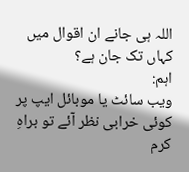اللہ ہی جانے ان اقوال میں کہاں تک جان ہے؟
اہم:
ویب سائٹ یا موبائل ایپ پر کوئی خرابی نظر آئے تو براہِ کرم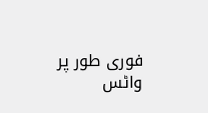فوری طور پر
واٹس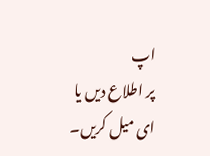اپ
پر اطلاع دیں یا
ای میل کریں۔